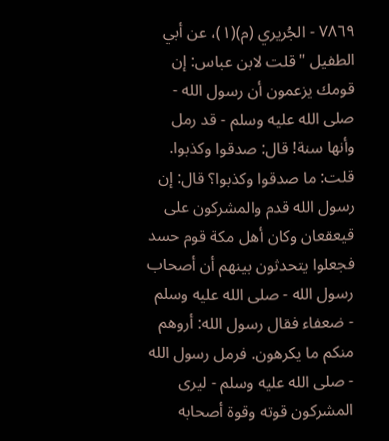٧٨٦٩ - الجُريري (م)(١)، عن أبي الطفيل "قلت لابن عباس: إن قومك يزعمون أن رسول الله - صلى الله عليه وسلم - قد رمل وأنها سنة! قال: صدقوا وكذبوا. قلت: ما صدقوا وكذبوا؟ قال: إن رسول الله قدم والمشركون على قيعقعان وكان أهل مكة قوم حسد فجعلوا يتحدثون بينهم أن أصحاب رسول الله - صلى الله عليه وسلم - ضعفاء فقال رسول الله: أروهم منكم ما يكرهون. فرمل رسول الله - صلى الله عليه وسلم - ليرى المشركون قوته وقوة أصحابه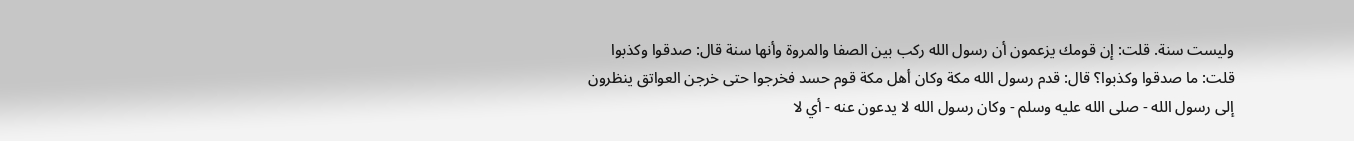وليست سنة. قلت: إن قومك يزعمون أن رسول الله ركب بين الصفا والمروة وأنها سنة قال: صدقوا وكذبوا قلت: ما صدقوا وكذبوا؟ قال: قدم رسول الله مكة وكان أهل مكة قوم حسد فخرجوا حتى خرجن العواتق ينظرون إلى رسول الله - صلى الله عليه وسلم - وكان رسول الله لا يدعون عنه - أي لا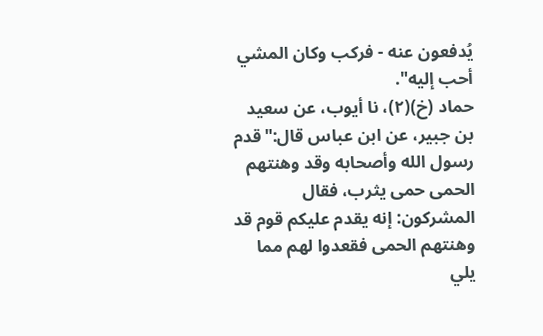يُدفعون عنه - فركب وكان المشي أحب إليه".
حماد (خ)(٢)، نا أيوب، عن سعيد بن جبير، عن ابن عباس قال:"قدم رسول الله وأصحابه وقد وهنتهم الحمى حمى يثرب، فقال المشركون: إنه يقدم عليكم قوم قد وهنتهم الحمى فقعدوا لهم مما يلي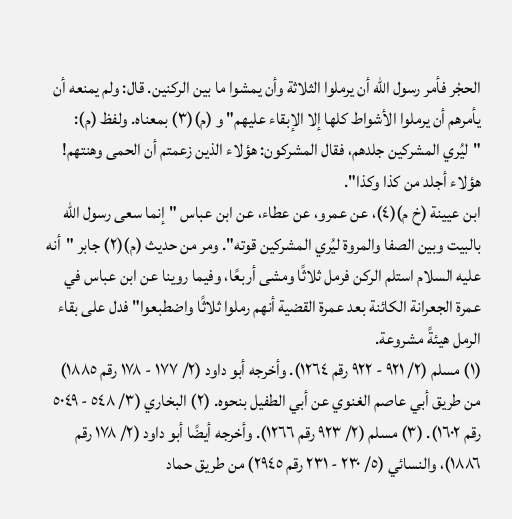الحجْر فأمر رسول الله أن يرملوا الثلاثة وأن يمشوا ما بين الركنين. قال: ولم يمنعه أن يأمرهم أن يرملوا الأشواط كلها إلا الإبقاء عليهم" و (م)(٣) بمعناه. ولفظ (م): "ليُري المشركين جلدهم، فقال المشركون: هؤلاء الذين زعمتم أن الحمى وهنتهم! هؤلاء أجلد من كذا وكذا".
ابن عيينة (خ م)(٤)، عن عمرو، عن عطاء، عن ابن عباس "إنما سعى رسول الله بالبيت وبين الصفا والمروة ليُري المشركين قوته". ومر من حديث (م)(٢) جابر "أنه عليه السلام استلم الركن فرمل ثلاثًا ومشى أربعًا، وفيما روينا عن ابن عباس في عمرة الجعرانة الكائنة بعد عمرة القضية أنهم رملوا ثلاثًا واضطبعوا" فدل على بقاء الرمل هيئةً مشروعة.
(١) مسلم (٢/ ٩٢١ - ٩٢٢ رقم ١٢٦٤). وأخرجه أبو داود (٢/ ١٧٧ - ١٧٨ رقم ١٨٨٥) من طريق أبي عاصم الغنوي عن أبي الطفيل بنحوه. (٢) البخاري (٣/ ٥٤٨ - ٥٠٤٩ رقم ١٦٠٢). (٣) مسلم (٢/ ٩٢٣ رقم ١٢٦٦). وأخرجه أيضًا أبو داود (٢/ ١٧٨ رقم ١٨٨٦)، والنسائي (٥/ ٢٣٠ - ٢٣١ رقم ٢٩٤٥) من طريق حماد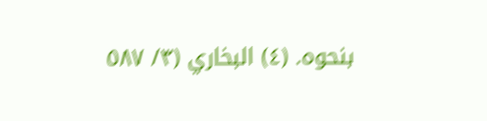بنحوه. (٤) البخاري (٣/ ٥٨٧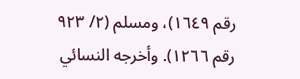رقم ١٦٤٩)، ومسلم (٢/ ٩٢٣ رقم ١٢٦٦). وأخرجه النسائي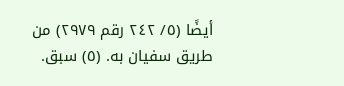أيضًا (٥/ ٢٤٢ رقم ٢٩٧٩) من طريق سفيان به. (٥) سبق.